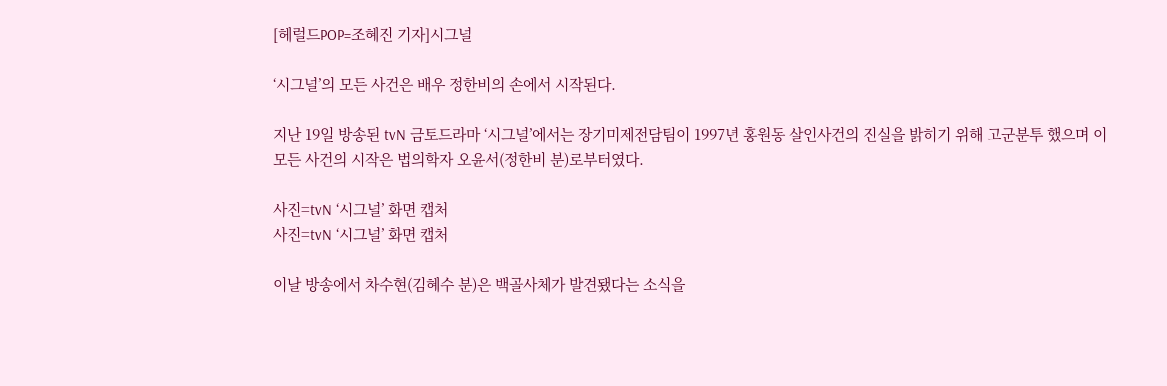[헤럴드POP=조혜진 기자]시그널

‘시그널’의 모든 사건은 배우 정한비의 손에서 시작된다.

지난 19일 방송된 tvN 금토드라마 ‘시그널’에서는 장기미제전담팀이 1997년 홍원동 살인사건의 진실을 밝히기 위해 고군분투 했으며 이 모든 사건의 시작은 법의학자 오윤서(정한비 분)로부터였다.

사진=tvN ‘시그널’ 화면 캡처
사진=tvN ‘시그널’ 화면 캡처

이날 방송에서 차수현(김혜수 분)은 백골사체가 발견됐다는 소식을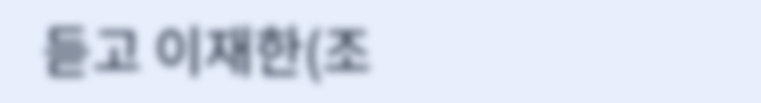듣고 이재한(조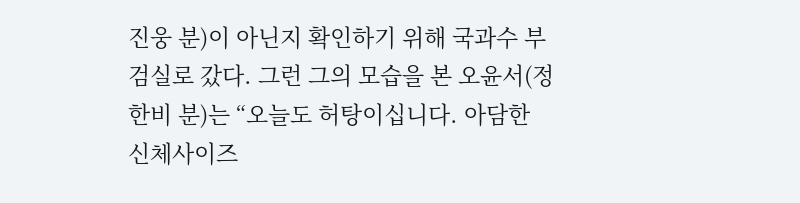진웅 분)이 아닌지 확인하기 위해 국과수 부검실로 갔다. 그런 그의 모습을 본 오윤서(정한비 분)는 “오늘도 허탕이십니다. 아담한 신체사이즈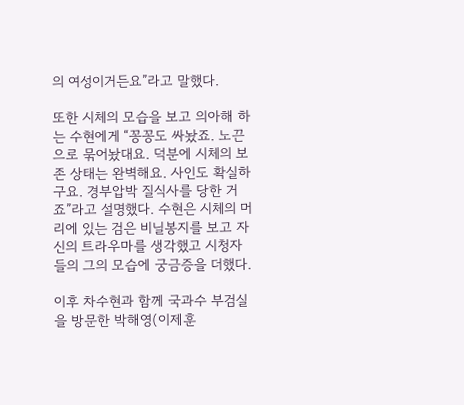의 여성이거든요”라고 말했다.

또한 시체의 모습을 보고 의아해 하는 수현에게 “꽁꽁도 싸놨죠. 노끈으로 묶어놨대요. 덕분에 시체의 보존 상태는 완벽해요. 사인도 확실하구요. 경부압박 질식사를 당한 거죠”라고 설명했다. 수현은 시체의 머리에 있는 검은 비닐봉지를 보고 자신의 트라우마를 생각했고 시청자들의 그의 모습에 궁금증을 더했다.

이후 차수현과 함께 국과수 부검실을 방문한 박해영(이제훈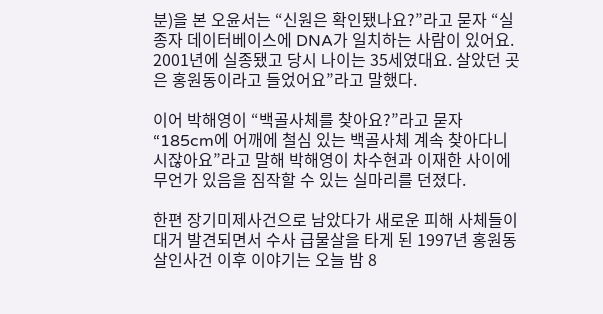분)을 본 오윤서는 “신원은 확인됐나요?”라고 묻자 “실종자 데이터베이스에 DNA가 일치하는 사람이 있어요. 2001년에 실종됐고 당시 나이는 35세였대요. 살았던 곳은 홍원동이라고 들었어요”라고 말했다.

이어 박해영이 “백골사체를 찾아요?”라고 묻자 “185cm에 어깨에 철심 있는 백골사체 계속 찾아다니시잖아요”라고 말해 박해영이 차수현과 이재한 사이에 무언가 있음을 짐작할 수 있는 실마리를 던졌다.

한편 장기미제사건으로 남았다가 새로운 피해 사체들이 대거 발견되면서 수사 급물살을 타게 된 1997년 홍원동 살인사건 이후 이야기는 오늘 밤 8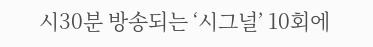시30분 방송되는 ‘시그널’ 10회에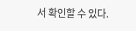서 확인할 수 있다.